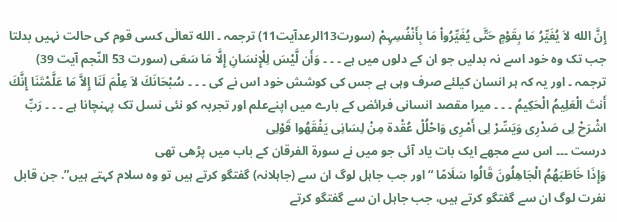إِنَّ الله لاَ يُغَيِّرُ مَا بِقَوْمٍ حَتَّی يُغَيِّرُواْ مَا بِأَنْفُسِہِمْ (سورت13الرعدآیت11) ترجمہ ۔ الله تعالٰی کسی قوم کی حالت نہیں بدلتا جب تک وہ خود اسے نہ بدلیں جو ان کے دلوں میں ہے ۔ ۔ ۔ وَأَن لَّيْسَ لِلْإِنسَانِ إِلَّا مَا سَعَی (سورت 53 النّجم آیت 39) ترجمہ ۔ اور یہ کہ ہر انسان کیلئے صرف وہی ہے جس کی کوشش خود اس نے کی ۔ ۔ ۔ سُبْحَانَكَ لاَ عِلْمَ لَنَا إِلاَّ مَا عَلَّمْتَنَا إِنَّكَ أَنتَ الْعَلِيمُ الْحَكِيمُ ۔ ۔ ۔ ميرا مقصد انسانی فرائض کے بارے میں اپنےعلم اور تجربہ کو نئی نسل تک پہنچانا ہے ۔ ۔ ۔ رَبِّ اشْرَحْ لِی صَدْرِی وَيَسِّرْ لِی أَمْرِی وَاحْلُلْ عُقْدة مِنْ لِسَانِی يَفْقَھُوا قَوْلِی
درست ۔۔۔ اس سے مجھے ایک بات یاد آئی جو میں نے سورۃ الفرقان کے باب میں پڑھی تھی
وَإِذَا خَاطَبَهُمُ الْجَاهِلُونَ قَالُوا سَلَامًا “اور جب جاہل لوگ ان سے (جاہلانہ) گفتگو کرتے ہیں تو وہ سلام کہتے ہیں”. جن قابل نفرت لوگ ان سے گفتگو کرتے ہیں، جب جاہل ان سے گفتگو کرتے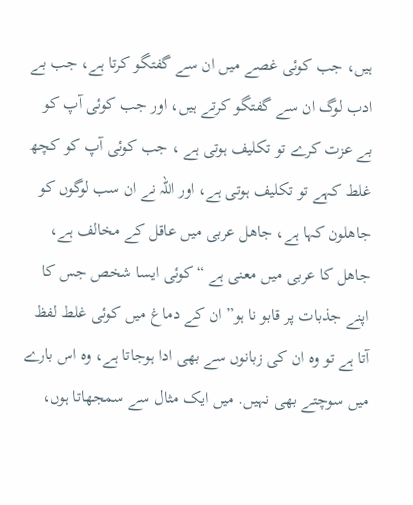ہیں، جب کوئی غصے میں ان سے گفتگو کرتا ہے، جب بے ادب لوگ ان سے گفتگو کرتے ہیں، اور جب کوئی آپ کو بے عزت کرے تو تکلیف ہوتی ہے ، جب کوئی آپ کو کچھ غلط کہے تو تکلیف ہوتی ہے، اور اللہ نے ان سب لوگوں کو جاھلون کہا ہے، جاھل عربی میں عاقل کے مخالف ہے، جاھل کا عربی میں معنی ہے “کوئی ایسا شخص جس کا اپنے جذبات پر قابو نا ہو” ان کے دماغ میں کوئی غلط لفظ آتا ہے تو وہ ان کی زبانوں سے بھی ادا ہوجاتا ہے، وہ اس بارے میں سوچتے بھی نہیں. میں ایک مثال سے سمجھاتا ہوں،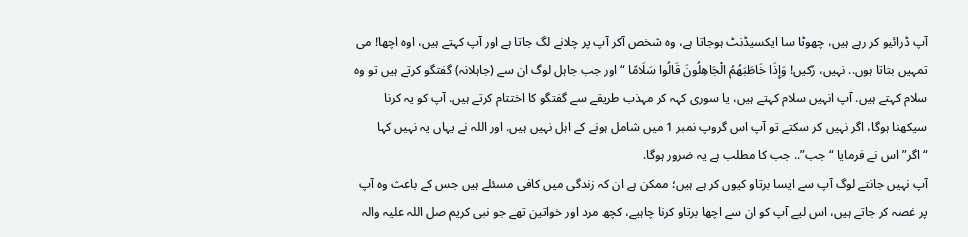آپ ڈرائیو کر رہے ہیں، چھوٹا سا ایکسیڈنٹ ہوجاتا ہے، وہ شخص آکر آپ پر چلانے لگ جاتا ہے اور آپ کہتے ہیں، اوہ اچھا! می تمہیں بتاتا ہوں.. نہیں، رُکیں! وَإِذَا خَاطَبَهُمُ الْجَاهِلُونَ قَالُوا سَلَامًا “اور جب جاہل لوگ ان سے (جاہلانہ) گفتگو کرتے ہیں تو وہ سلام کہتے ہیں. آپ انہیں سلام کہتے ہیں، یا سوری کہہ کر مہذب طریقے سے گفتگو کا اختتام کرتے ہیں. آپ کو یہ کرنا سیکھنا ہوگا، اگر نہیں کر سکتے تو آپ اس گروپ نمبر 1 میں شامل ہونے کے اہل نہیں ہیں. اور اللہ نے یہاں یہ نہیں کہا “اگر” اس نے فرمایا “جب”.. جب کا مطلب ہے یہ ضرور ہوگا.
آپ نہیں جانتے لوگ آپ سے ایسا برتاو کیوں کر ہے ہیں؛ ممکن ہے ان کہ زندگی میں کافی مسئلے ہیں جس کے باعث وہ آپ پر غصہ کر جاتے ہیں، اس لیے آپ کو ان سے اچھا برتاو کرنا چاہیے، کچھ مرد اور خواتین تھے جو نبی کریم صل اللہ علیہ والہ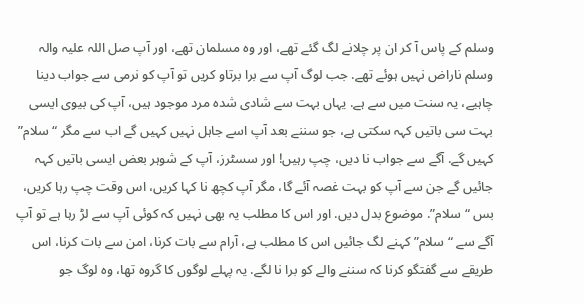وسلم کے پاس آ کر ان پر چلانے لگ گئے تھے، اور وہ مسلمان تھے، اور آپ صل اللہ علیہ والہ وسلم ناراض نہیں ہوئے تھے. جب لوگ آپ سے برا برتاو کریں تو آپ کو نرمی سے جواب دینا چاہیے، یہ سنت میں سے ہے. یہاں بہت سے شادی شدہ مرد موجود ہیں، آپ کی بیوی ایسی بہت سی باتیں کہہ سکتی ہے، جو سننے بعد آپ اسے جاہل نہیں کہیں گے اب سے مگر “سلام” کہیں گے. آگے سے جواب نا دیں، چپ رہیں! اور سسٹرز، آپ کے شوہر بعض ایسی باتیں کہہ جائیں گے جن سے آپ کو بہت غصہ آئے گا، مگر آپ کچھ نا کہا کریں، اس وقت چپ رہا کریں، بس “سلام”. موضوع بدل دیں. اور اس کا مطلب یہ بھی نہیں کہ کوئی آپ سے لڑ رہا ہے تو آپ آگے سے “سلام” کہنے لگ جائیں اس کا مطلب ہے، آرام سے بات کرنا، امن سے بات کرنا، اس طریقے سے گفتگو کرنا کہ سننے والے کو برا نا لگے. یہ پہلے لوگوں کا گروہ تھا، وہ لوگ جو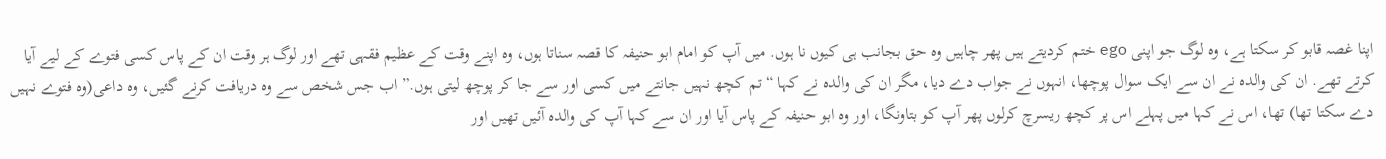اپنا غصہ قابو کر سکتا ہے، وہ لوگ جو اپنی ego ختم کردیتے ہیں پھر چاہیں وہ حق بجانب ہی کیوں نا ہوں. میں آپ کو امام ابو حنیفہ کا قصہ سناتا ہوں، وہ اپنے وقت کے عظیم فقہی تھے اور لوگ ہر وقت ان کے پاس کسی فتوے کے لیے آیا کرتے تھے. ان کی والدہ نے ان سے ایک سوال پوچھا، انہوں نے جواب دے دیا، مگر ان کی والدہ نے کہا “تم کچھ نہیں جانتے میں کسی اور سے جا کر پوچھ لیتی ہوں.” اب جس شخص سے وہ دریافت کرنے گئیں، وہ داعی(وہ فتوے نہیں دے سکتا تھا) تھا، اس نے کہا میں پہلے اس پر کچھ ریسرچ کرلوں پھر آپ کو بتاونگا، اور وہ ابو حنیفہ کے پاس آیا اور ان سے کہا آپ کی والدہ آئیں تھیں اور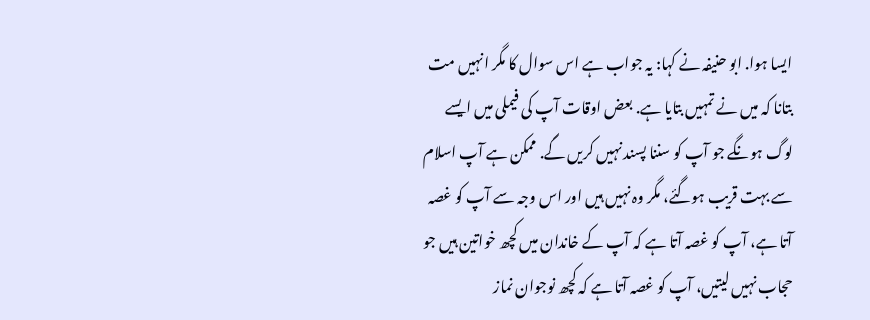ایسا ہوا. ابو حنیفہ نے کہا: یہ جواب ہے اس سوال کا مگر انہیں مت بتانا کہ میں نے تمہیں بتایا ہے. بعض اوقات آپ کی فیملی میں ایسے لوگ ہونگے جو آپ کو سننا پسند نہیں کریں گے. ممکن ہے آپ اسلام سے بہت قریب ہوگئے، مگر وہ نہیں ہیں اور اس وجہ سے آپ کو غصہ آتا ہے، آپ کو غصہ آتا ہے کہ آپ کے خاندان میں کچھ خواتین ہیں جو حجاب نہیں لیتیں، آپ کو غصہ آتا ہے کہ کچھ نوجوان نماز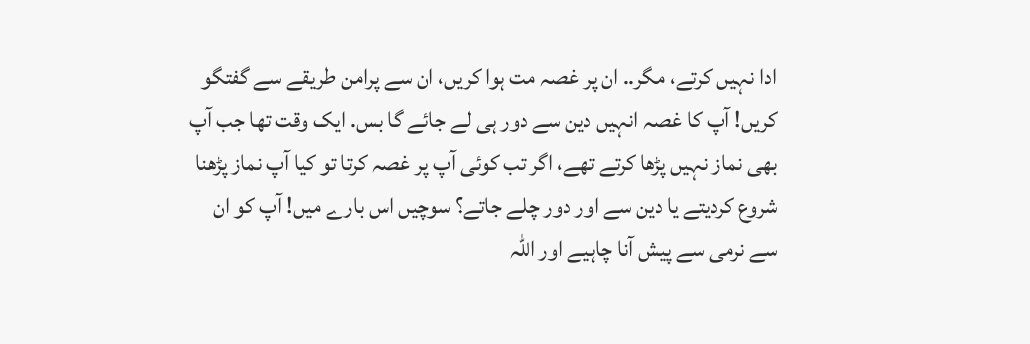ادا نہیں کرتے، مگر.. ان پر غصہ مت ہوا کریں، ان سے پرامن طریقے سے گفتگو کریں! آپ کا غصہ انہیں دین سے دور ہی لے جائے گا بس. ایک وقت تھا جب آپ بھی نماز نہیں پڑھا کرتے تھے، اگر تب کوئی آپ پر غصہ کرتا تو کیا آپ نماز پڑھنا شروع کردیتے یا دین سے اور دور چلے جاتے؟ سوچیں اس بارے میں! آپ کو ان سے نرمی سے پیش آنا چاہیے اور اللہ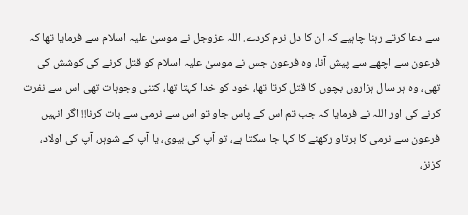سے دعا کرتے رہنا چاہیے کہ ان کا دل نرم کردے. اللہ عزوجل نے موسیٰ علیہ اسلام سے فرمایا تھا کہ فرعون سے اچھے سے پیش آنا، وہ فرعون جس نے موسیٰ علیہ اسلام کو قتل کرنے کی کوشش کی تھی، وہ ہر سال ہزاروں بچوں کا قتل کرتا تھا، خود کو خدا کہتا تھا، کتنی وجوہات تھی اس سے نفرت کرنے کی اور اللہ نے فرمایا کہ جب تم اس کے پاس جاو تو اس سے نرمی سے بات کرنا!! اگر انہیں فرعون سے نرمی کا برتاو رکھنے کا کہا جا سکتا ہے، تو آپ کی بیوی، یا آپ کے شوہر، آپ کی اولاد، کزنز،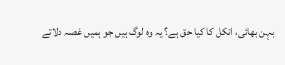بہن بھائی، انکل کا کیا حق ہے؟ یہ وہ لوگ ہیں جو ہمیں غصہ دلاتے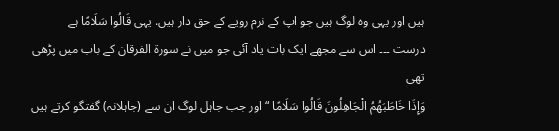ہیں اور یہی وہ لوگ ہیں جو اپ کے نرم رویے کے حق دار ہیں. یہی قَالُوا سَلَامًا ہے
درست ۔۔۔ اس سے مجھے ایک بات یاد آئی جو میں نے سورۃ الفرقان کے باب میں پڑھی تھی
وَإِذَا خَاطَبَهُمُ الْجَاهِلُونَ قَالُوا سَلَامًا “اور جب جاہل لوگ ان سے (جاہلانہ) گفتگو کرتے ہیں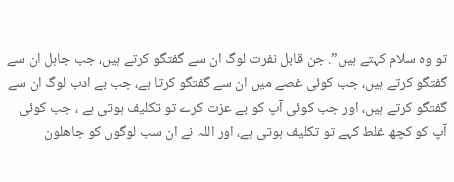تو وہ سلام کہتے ہیں”. جن قابل نفرت لوگ ان سے گفتگو کرتے ہیں، جب جاہل ان سے گفتگو کرتے ہیں، جب کوئی غصے میں ان سے گفتگو کرتا ہے، جب بے ادب لوگ ان سے گفتگو کرتے ہیں، اور جب کوئی آپ کو بے عزت کرے تو تکلیف ہوتی ہے ، جب کوئی آپ کو کچھ غلط کہے تو تکلیف ہوتی ہے، اور اللہ نے ان سب لوگوں کو جاھلون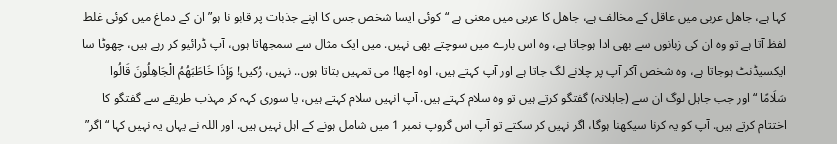کہا ہے، جاھل عربی میں عاقل کے مخالف ہے، جاھل کا عربی میں معنی ہے “کوئی ایسا شخص جس کا اپنے جذبات پر قابو نا ہو” ان کے دماغ میں کوئی غلط لفظ آتا ہے تو وہ ان کی زبانوں سے بھی ادا ہوجاتا ہے، وہ اس بارے میں سوچتے بھی نہیں. میں ایک مثال سے سمجھاتا ہوں، آپ ڈرائیو کر رہے ہیں، چھوٹا سا ایکسیڈنٹ ہوجاتا ہے، وہ شخص آکر آپ پر چلانے لگ جاتا ہے اور آپ کہتے ہیں، اوہ اچھا! می تمہیں بتاتا ہوں.. نہیں، رُکیں! وَإِذَا خَاطَبَهُمُ الْجَاهِلُونَ قَالُوا سَلَامًا “اور جب جاہل لوگ ان سے (جاہلانہ) گفتگو کرتے ہیں تو وہ سلام کہتے ہیں. آپ انہیں سلام کہتے ہیں، یا سوری کہہ کر مہذب طریقے سے گفتگو کا اختتام کرتے ہیں. آپ کو یہ کرنا سیکھنا ہوگا، اگر نہیں کر سکتے تو آپ اس گروپ نمبر 1 میں شامل ہونے کے اہل نہیں ہیں. اور اللہ نے یہاں یہ نہیں کہا “اگر”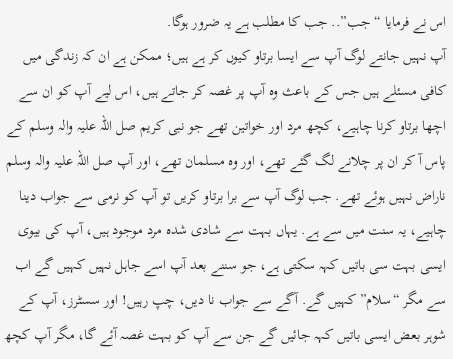اس نے فرمایا “جب”.. جب کا مطلب ہے یہ ضرور ہوگا.
آپ نہیں جانتے لوگ آپ سے ایسا برتاو کیوں کر ہے ہیں؛ ممکن ہے ان کہ زندگی میں کافی مسئلے ہیں جس کے باعث وہ آپ پر غصہ کر جاتے ہیں، اس لیے آپ کو ان سے اچھا برتاو کرنا چاہیے، کچھ مرد اور خواتین تھے جو نبی کریم صل اللہ علیہ والہ وسلم کے پاس آ کر ان پر چلانے لگ گئے تھے، اور وہ مسلمان تھے، اور آپ صل اللہ علیہ والہ وسلم ناراض نہیں ہوئے تھے. جب لوگ آپ سے برا برتاو کریں تو آپ کو نرمی سے جواب دینا چاہیے، یہ سنت میں سے ہے. یہاں بہت سے شادی شدہ مرد موجود ہیں، آپ کی بیوی ایسی بہت سی باتیں کہہ سکتی ہے، جو سننے بعد آپ اسے جاہل نہیں کہیں گے اب سے مگر “سلام” کہیں گے. آگے سے جواب نا دیں، چپ رہیں! اور سسٹرز، آپ کے شوہر بعض ایسی باتیں کہہ جائیں گے جن سے آپ کو بہت غصہ آئے گا، مگر آپ کچھ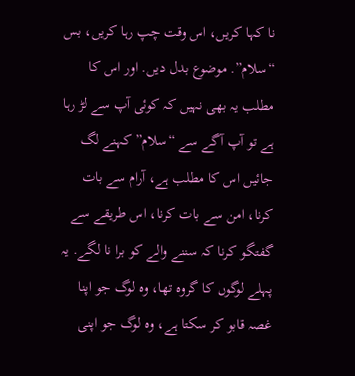نا کہا کریں، اس وقت چپ رہا کریں، بس “سلام”. موضوع بدل دیں. اور اس کا مطلب یہ بھی نہیں کہ کوئی آپ سے لڑ رہا ہے تو آپ آگے سے “سلام” کہنے لگ جائیں اس کا مطلب ہے، آرام سے بات کرنا، امن سے بات کرنا، اس طریقے سے گفتگو کرنا کہ سننے والے کو برا نا لگے. یہ پہلے لوگوں کا گروہ تھا، وہ لوگ جو اپنا غصہ قابو کر سکتا ہے، وہ لوگ جو اپنی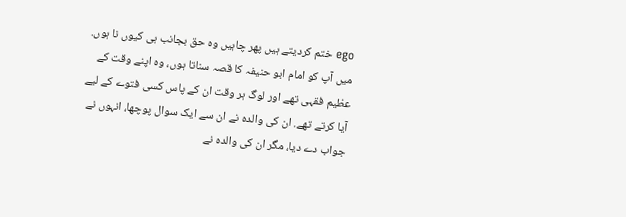ego ختم کردیتے ہیں پھر چاہیں وہ حق بجانب ہی کیوں نا ہوں. میں آپ کو امام ابو حنیفہ کا قصہ سناتا ہوں، وہ اپنے وقت کے عظیم فقہی تھے اور لوگ ہر وقت ان کے پاس کسی فتوے کے لیے آیا کرتے تھے. ان کی والدہ نے ان سے ایک سوال پوچھا، انہوں نے جواب دے دیا، مگر ان کی والدہ نے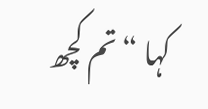کہا “تم کچھ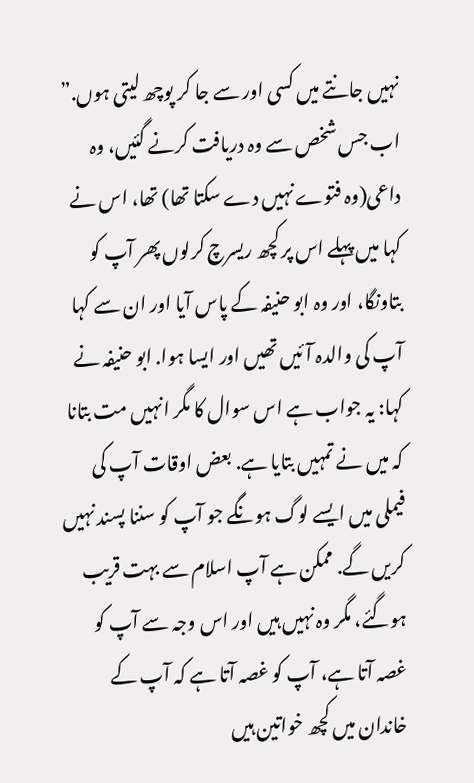نہیں جانتے میں کسی اور سے جا کر پوچھ لیتی ہوں.” اب جس شخص سے وہ دریافت کرنے گئیں، وہ داعی(وہ فتوے نہیں دے سکتا تھا) تھا، اس نے کہا میں پہلے اس پر کچھ ریسرچ کرلوں پھر آپ کو بتاونگا، اور وہ ابو حنیفہ کے پاس آیا اور ان سے کہا آپ کی والدہ آئیں تھیں اور ایسا ہوا. ابو حنیفہ نے کہا: یہ جواب ہے اس سوال کا مگر انہیں مت بتانا کہ میں نے تمہیں بتایا ہے. بعض اوقات آپ کی فیملی میں ایسے لوگ ہونگے جو آپ کو سننا پسند نہیں کریں گے. ممکن ہے آپ اسلام سے بہت قریب ہوگئے، مگر وہ نہیں ہیں اور اس وجہ سے آپ کو غصہ آتا ہے، آپ کو غصہ آتا ہے کہ آپ کے خاندان میں کچھ خواتین ہیں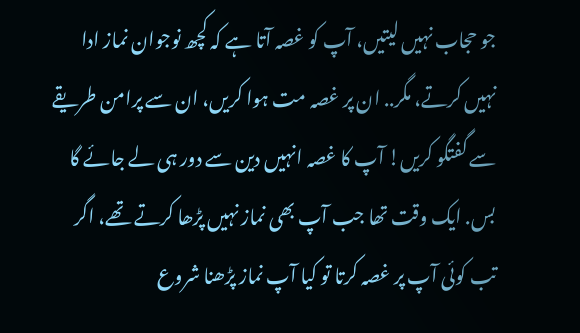جو حجاب نہیں لیتیں، آپ کو غصہ آتا ہے کہ کچھ نوجوان نماز ادا نہیں کرتے، مگر.. ان پر غصہ مت ہوا کریں، ان سے پرامن طریقے سے گفتگو کریں! آپ کا غصہ انہیں دین سے دور ہی لے جائے گا بس. ایک وقت تھا جب آپ بھی نماز نہیں پڑھا کرتے تھے، اگر تب کوئی آپ پر غصہ کرتا تو کیا آپ نماز پڑھنا شروع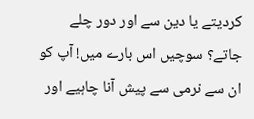کردیتے یا دین سے اور دور چلے جاتے؟ سوچیں اس بارے میں! آپ کو ان سے نرمی سے پیش آنا چاہیے اور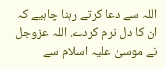اللہ سے دعا کرتے رہنا چاہیے کہ ان کا دل نرم کردے. اللہ عزوجل نے موسیٰ علیہ اسلام سے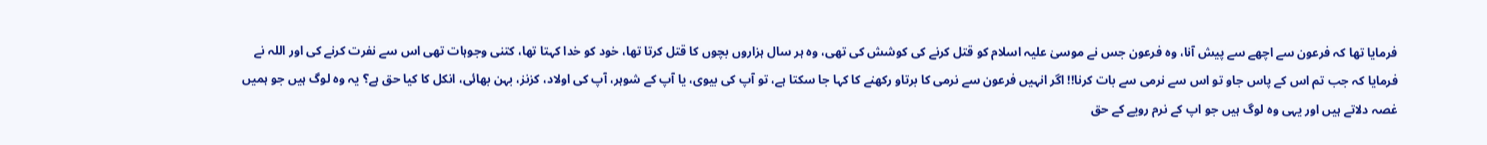فرمایا تھا کہ فرعون سے اچھے سے پیش آنا، وہ فرعون جس نے موسیٰ علیہ اسلام کو قتل کرنے کی کوشش کی تھی، وہ ہر سال ہزاروں بچوں کا قتل کرتا تھا، خود کو خدا کہتا تھا، کتنی وجوہات تھی اس سے نفرت کرنے کی اور اللہ نے فرمایا کہ جب تم اس کے پاس جاو تو اس سے نرمی سے بات کرنا!! اگر انہیں فرعون سے نرمی کا برتاو رکھنے کا کہا جا سکتا ہے، تو آپ کی بیوی، یا آپ کے شوہر، آپ کی اولاد، کزنز، بہن بھائی، انکل کا کیا حق ہے؟ یہ وہ لوگ ہیں جو ہمیں غصہ دلاتے ہیں اور یہی وہ لوگ ہیں جو اپ کے نرم رویے کے حق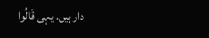دار ہیں. یہی قَالُوا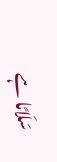سَلَامًا ہے